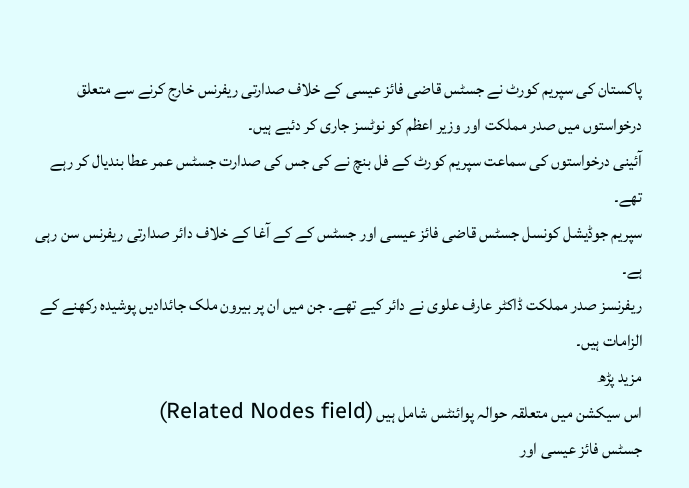پاکستان کی سپریم کورٹ نے جسٹس قاضی فائز عیسی کے خلاف صدارتی ریفرنس خارج کرنے سے متعلق درخواستوں میں صدر مملکت اور وزیر اعظم کو نوٹسز جاری کر دئیے ہیں۔
آئینی درخواستوں کی سماعت سپریم کورٹ کے فل بنچ نے کی جس کی صدارت جسٹس عمر عطا بندیال کر رہے تھے۔
سپریم جوڈیشل کونسل جسٹس قاضی فائز عیسی اور جسٹس کے کے آغا کے خلاف دائر صدارتی ریفرنس سن رہی ہے۔
ریفرنسز صدر مملکت ڈاکٹر عارف علوی نے دائر کیے تھے۔ جن میں ان پر بیرون ملک جائدادیں پوشیدہ رکھنے کے الزامات ہیں۔
مزید پڑھ
اس سیکشن میں متعلقہ حوالہ پوائنٹس شامل ہیں (Related Nodes field)
جسٹس فائز عیسی اور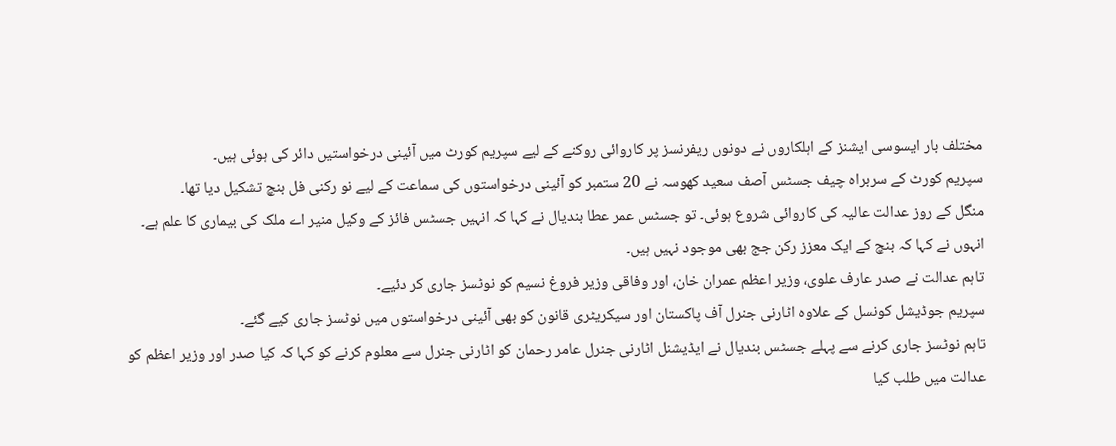مختلف بار ایسوسی ایشنز کے اہلکاروں نے دونوں ریفرنسز پر کاروائی روکنے کے لیے سپریم کورٹ میں آئینی درخواستیں دائر کی ہوئی ہیں۔
سپریم کورٹ کے سربراہ چیف جسٹس آصف سعید کھوسہ نے 20 ستمبر کو آئینی درخواستوں کی سماعت کے لیے نو رکنی فل بنچ تشکیل دیا تھا۔
منگل کے روز عدالت عالیہ کی کاروائی شروع ہوئی۔ تو جسٹس عمر عطا بندیال نے کہا کہ انہیں جسٹس فائز کے وکیل منیر اے ملک کی بیماری کا علم ہے۔
انہوں نے کہا کہ بنچ کے ایک معزز رکن جج بھی موجود نہیں ہیں۔
تاہم عدالت نے صدر عارف علوی، وزیر اعظم عمران خان، اور وفاقی وزیر فروغ نسیم کو نوٹسز جاری کر دئیے۔
سپریم جوڈیشل کونسل کے علاوہ اٹارنی جنرل آف پاکستان اور سیکریٹری قانون کو بھی آئینی درخواستوں میں نوٹسز جاری کیے گئے۔
تاہم نوٹسز جاری کرنے سے پہلے جسٹس بندیال نے ایڈیشنل اٹارنی جنرل عامر رحمان کو اٹارنی جنرل سے معلوم کرنے کو کہا کہ کیا صدر اور وزیر اعظم کو عدالت میں طلب کیا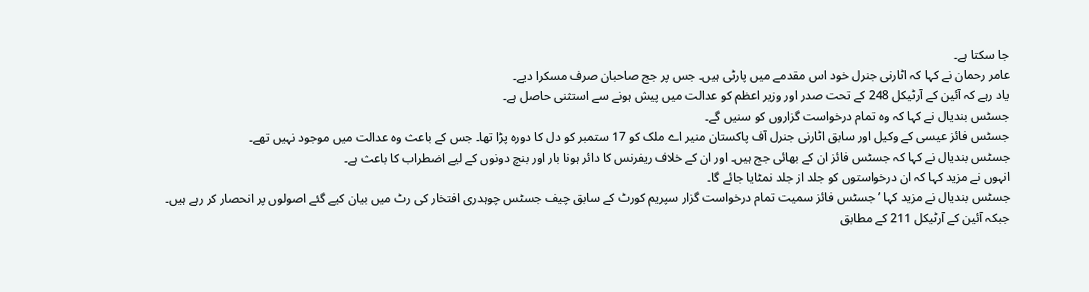جا سکتا ہے۔
عامر رحمان نے کہا کہ اٹارنی جنرل خود اس مقدمے میں پارٹی ہیں۔ جس پر جج صاحبان صرف مسکرا دیے۔
یاد رہے کہ آئین کے آرٹیکل 248 کے تحت صدر اور وزیر اعظم کو عدالت میں پیش ہونے سے استثنی حاصل ہے۔
جسٹس بندیال نے کہا کہ وہ تمام درخواست گزاروں کو سنیں گے۔
جسٹس فائز عیسی کے وکیل اور سابق اٹارنی جنرل آف پاکستان منیر اے ملک کو 17 ستمبر کو دل کا دورہ پڑا تھا۔ جس کے باعث وہ عدالت میں موجود نہیں تھے۔
جسٹس بندیال نے کہا کہ جسٹس فائز ان کے بھائی جج ہیں۔ اور ان کے خلاف ریفرنس کا دائر ہونا بار اور بنچ دونوں کے لیے اضطراب کا باعث ہے۔
انہوں نے مزید کہا کہ ان درخواستوں کو جلد از جلد نمٹایا جائے گا۔
جسٹس بندیال نے مزید کہا ’جسٹس فائز سمیت تمام درخواست گزار سپریم کورٹ کے سابق چیف جسٹس چوہدری افتخار کی رٹ میں بیان کیے گئے اصولوں پر انحصار کر رہے ہیں۔
جبکہ آئین کے آرٹیکل 211 کے مطابق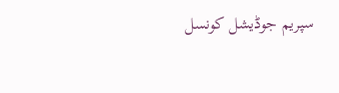سپریم جوڈیشل کونسل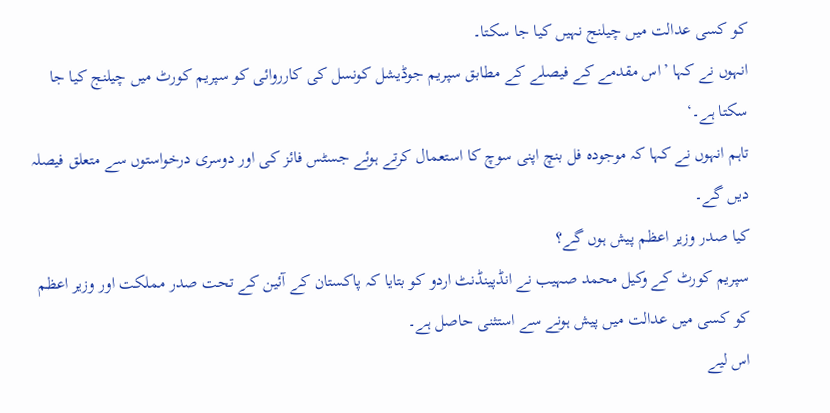کو کسی عدالت میں چیلنج نہیں کیا جا سکتا۔
انہوں نے کہا ’اس مقدمے کے فیصلے کے مطابق سپریم جوڈیشل کونسل کی کارروائی کو سپریم کورٹ میں چیلنج کیا جا سکتا ہے۔‘
تاہم انہوں نے کہا کہ موجودہ فل بنچ اپنی سوچ کا استعمال کرتے ہوئے جسٹس فائز کی اور دوسری درخواستوں سے متعلق فیصلہ دیں گے۔
کیا صدر وزیر اعظم پیش ہوں گے؟
سپریم کورٹ کے وکیل محمد صہیب نے انڈپینڈنٹ اردو کو بتایا کہ پاکستان کے آئین کے تحت صدر مملکت اور وزیر اعظم کو کسی میں عدالت میں پیش ہونے سے استثنی حاصل ہے۔
اس لیے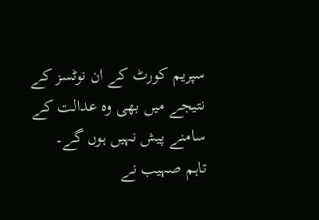سپریم کورٹ کے ان نوٹسز کے نتیجے میں بھی وہ عدالت کے سامنے پیش نہیں ہوں گے۔
تاہم صہیب نے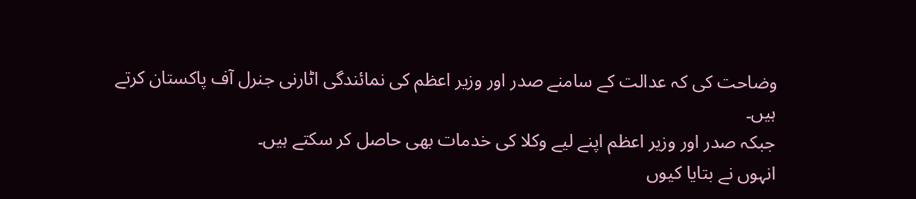وضاحت کی کہ عدالت کے سامنے صدر اور وزیر اعظم کی نمائندگی اٹارنی جنرل آف پاکستان کرتے ہیں۔
جبکہ صدر اور وزیر اعظم اپنے لیے وکلا کی خدمات بھی حاصل کر سکتے ہیں۔
انہوں نے بتایا کیوں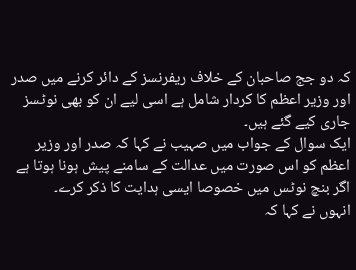کہ دو جج صاحبان کے خلاف ریفرنسز کے دائر کرنے میں صدر اور وزیر اعظم کا کردار شامل ہے اسی لیے ان کو بھی نوٹسز جاری کیے گئے ہیں۔
ایک سوال کے جواب میں صہیب نے کہا کہ صدر اور وزیر اعظم کو اس صورت میں عدالت کے سامنے پیش ہونا ہوتا ہے اگر بنچ نوٹس میں خصوصا ایسی ہدایت کا ذکر کرے۔
انہوں نے کہا کہ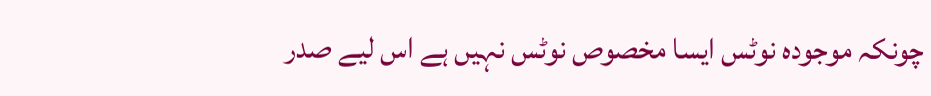چونکہ موجودہ نوٹس ایسا مخصوص نوٹس نہیں ہے اس لیے صدر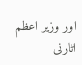اور وزیر اعظم اٹارنی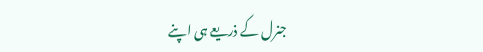جنرل کے ذریعے ہی اپنے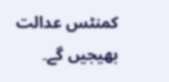کمنٹس عدالت بھیجیں گے۔